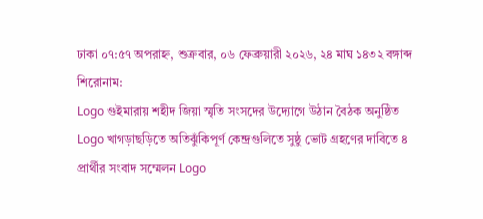ঢাকা ০৭:৫৭ অপরাহ্ন, শুক্রবার, ০৬ ফেব্রুয়ারী ২০২৬, ২৪ মাঘ ১৪৩২ বঙ্গাব্দ
শিরোনাম:
Logo গুইমারায় শহীদ জিয়া স্মৃতি সংসদের উদ্যোগে উঠান বৈঠক অনুষ্ঠিত Logo খাগড়াছড়িতে অতিঝুঁকিপূর্ণ কেন্দ্রগুলিতে সুষ্ঠু ভোট গ্রহণের দাবিতে ৪ প্রার্থীর সংবাদ সম্মেলন Logo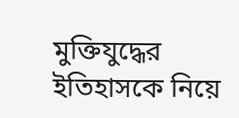মুক্তিযুদ্ধের ইতিহাসকে নিয়ে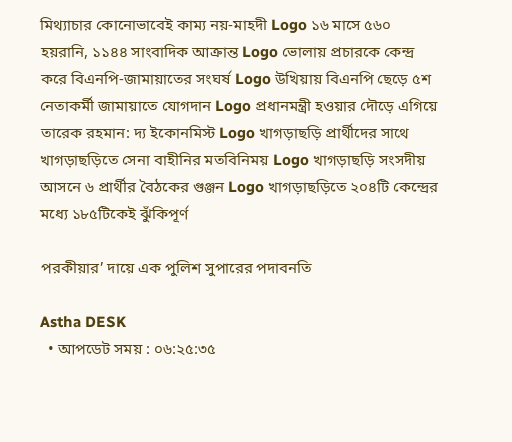মিথ্যাচার কোনোভাবেই কাম্য নয়-মাহদী Logo ১৬ মাসে ৫৬০ হয়রানি, ১১৪৪ সাংবাদিক আক্রান্ত Logo ভোলায় প্রচারকে কেন্দ্র করে বিএনপি-জামায়াতের সংঘর্ষ Logo উখিয়ায় বিএনপি ছেড়ে ৫শ নেতাকর্মী জামায়াতে যোগদান Logo প্রধানমন্ত্রী হওয়ার দৌড়ে এগিয়ে তারেক রহমান: দ্য ইকোনমিস্ট Logo খাগড়াছড়ি প্রার্থীদের সাথে খাগড়াছড়িতে সেনা বাহীনির মতবিনিময় Logo খাগড়াছড়ি সংসদীয় আসনে ৬ প্রার্থীর বৈঠকের গুঞ্জন Logo খাগড়াছড়িতে ২০৪টি কেন্দ্রের মধ্যে ১৮৫টিকেই ঝুঁকিপূর্ণ

পরকীয়ার’ দায়ে এক পুলিশ সুপারের পদাবনতি

Astha DESK
  • আপডেট সময় : ০৬:২৫:৩৫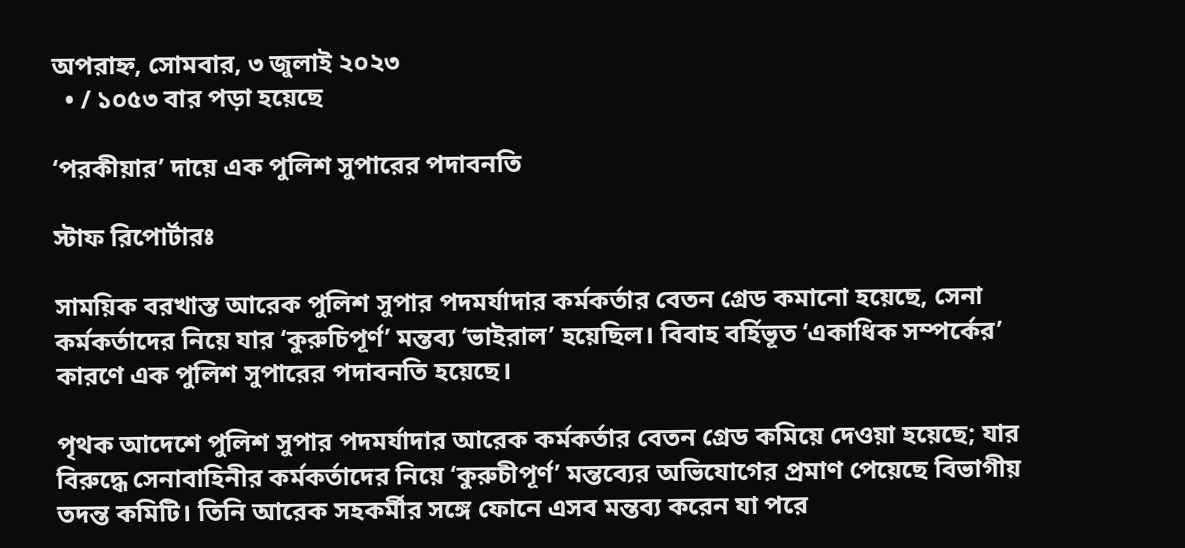অপরাহ্ন, সোমবার, ৩ জুলাই ২০২৩
  • / ১০৫৩ বার পড়া হয়েছে

‘পরকীয়ার’ দায়ে এক পুলিশ সুপারের পদাবনতি

স্টাফ রিপোর্টারঃ

সাময়িক বরখাস্ত আরেক পুলিশ সুপার পদমর্যাদার কর্মকর্তার বেতন গ্রেড কমানো হয়েছে, সেনা কর্মকর্তাদের নিয়ে যার ‘কুরুচিপূর্ণ’ মন্তব্য ‘ভাইরাল’ হয়েছিল। বিবাহ বর্হিভূত ‘একাধিক সম্পর্কের’ কারণে এক পুলিশ সুপারের পদাবনতি হয়েছে।

পৃথক আদেশে পুলিশ সুপার পদমর্যাদার আরেক কর্মকর্তার বেতন গ্রেড কমিয়ে দেওয়া হয়েছে; যার বিরুদ্ধে সেনাবাহিনীর কর্মকর্তাদের নিয়ে ‘কুরুচীপূর্ণ’ মন্তব্যের অভিযোগের প্রমাণ পেয়েছে বিভাগীয় তদন্ত কমিটি। তিনি আরেক সহকর্মীর সঙ্গে ফোনে এসব মন্তব্য করেন যা পরে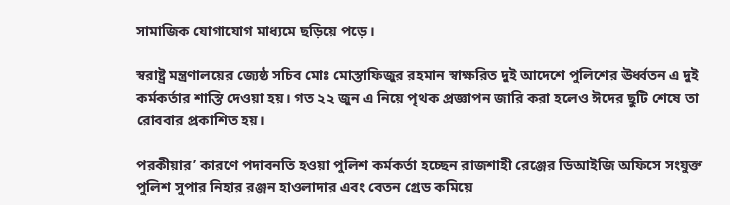সামাজিক যোগাযোগ মাধ্যমে ছড়িয়ে পড়ে।

স্বরাষ্ট্র মন্ত্রণালয়ের জ্যেষ্ঠ সচিব মোঃ মোস্তাফিজুর রহমান স্বাক্ষরিত দুই আদেশে পুলিশের ঊর্ধ্বতন এ দুই কর্মকর্তার শাস্তি দেওয়া হয়। গত ২২ জুন এ নিয়ে পৃথক প্রজ্ঞাপন জারি করা হলেও ঈদের ছুটি শেষে তা রোববার প্রকাশিত হয়।

পরকীয়ার’ কারণে পদাবনতি হওয়া পুলিশ কর্মকর্তা হচ্ছেন রাজশাহী রেঞ্জের ডিআইজি অফিসে সংযুক্ত পুলিশ সুপার নিহার রঞ্জন হাওলাদার এবং বেতন গ্রেড কমিয়ে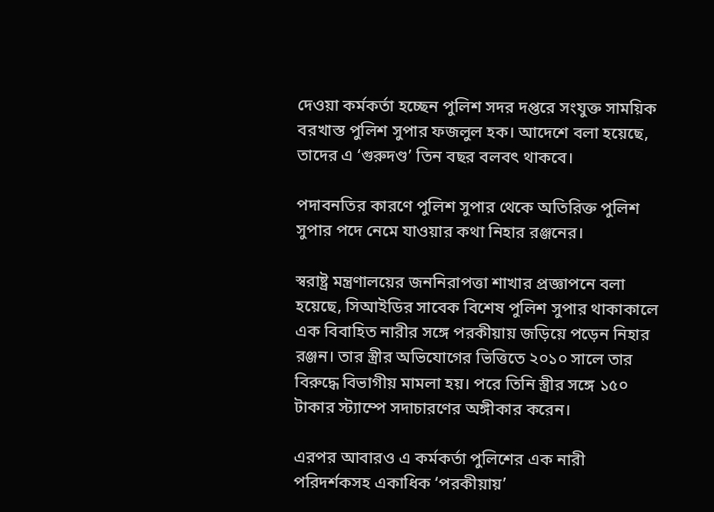দেওয়া কর্মকর্তা হচ্ছেন পুলিশ সদর দপ্তরে সংযুক্ত সাময়িক বরখাস্ত পুলিশ সুপার ফজলুল হক। আদেশে বলা হয়েছে, তাদের এ ‘গুরুদণ্ড’ তিন বছর বলবৎ থাকবে।

পদাবনতির কারণে পুলিশ সুপার থেকে অতিরিক্ত পুলিশ সুপার পদে নেমে যাওয়ার কথা নিহার রঞ্জনের।

স্বরাষ্ট্র মন্ত্রণালয়ের জননিরাপত্তা শাখার প্রজ্ঞাপনে বলা হয়েছে, সিআইডির সাবেক বিশেষ পুলিশ সুপার থাকাকালে এক বিবাহিত নারীর সঙ্গে পরকীয়ায় জড়িয়ে পড়েন নিহার রঞ্জন। তার স্ত্রীর অভিযোগের ভিত্তিতে ২০১০ সালে তার বিরুদ্ধে বিভাগীয় মামলা হয়। পরে তিনি স্ত্রীর সঙ্গে ১৫০ টাকার স্ট্যাম্পে সদাচারণের অঙ্গীকার করেন।

এরপর আবারও এ কর্মকর্তা পুলিশের এক নারী পরিদর্শকসহ একাধিক ‘পরকীয়ায়’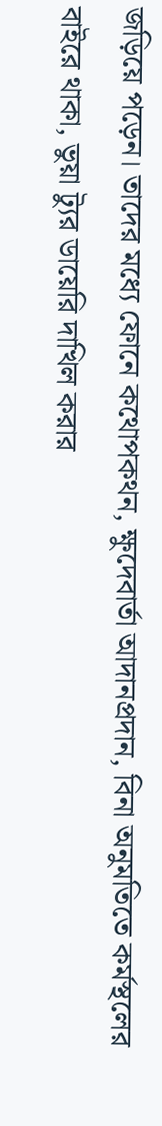জড়িয়ে পড়েন। তাদের মধ্যে ফোনে কথোপকথন, ক্ষুদেবার্তা আদানপ্রদান, বিনা অনুমতিতে কর্মস্থলের বাইরে থাকা, ভুয়া ট্যুর ডায়েরি দাখিল করার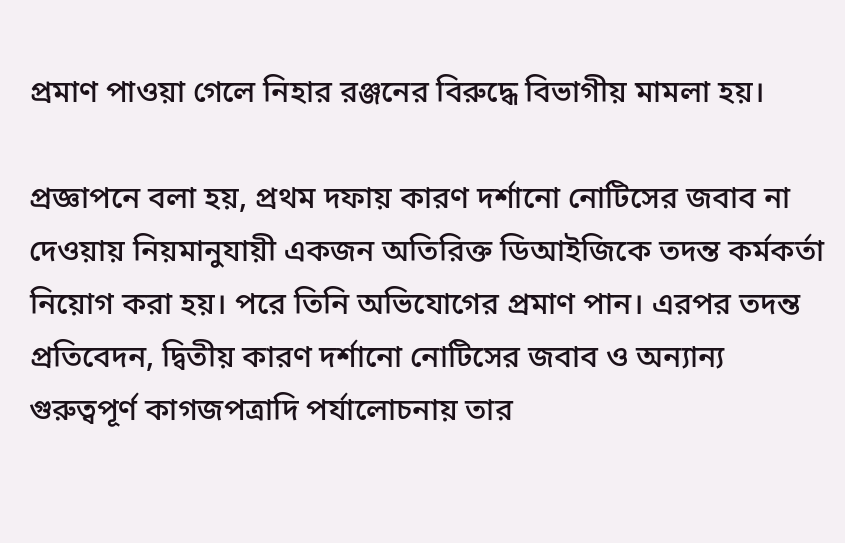প্রমাণ পাওয়া গেলে নিহার রঞ্জনের বিরুদ্ধে বিভাগীয় মামলা হয়।

প্রজ্ঞাপনে বলা হয়, প্রথম দফায় কারণ দর্শানো নোটিসের জবাব না দেওয়ায় নিয়মানুযায়ী একজন অতিরিক্ত ডিআইজিকে তদন্ত কর্মকর্তা নিয়োগ করা হয়। পরে তিনি অভিযোগের প্রমাণ পান। এরপর তদন্ত প্রতিবেদন, দ্বিতীয় কারণ দর্শানো নোটিসের জবাব ও অন্যান্য গুরুত্বপূর্ণ কাগজপত্রাদি পর্যালোচনায় তার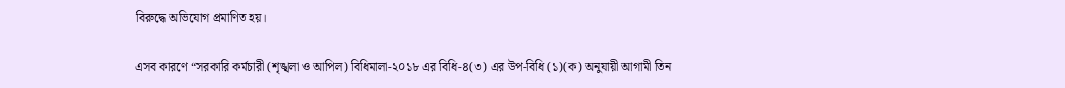বিরুদ্ধে অভিযোগ প্রমাণিত হয়।

এসব কারণে “সরকারি কর্মচারী (শৃঙ্খলা ও আপিল) বিধিমালা-২০১৮ এর বিধি-৪(৩) এর উপ-বিধি (১)(ক) অনুযায়ী আগামী তিন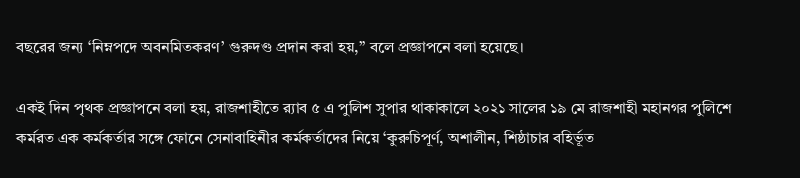বছরের জন্য ‘নিম্নপদে অবনমিতকরণ’ গুরুদণ্ড প্রদান করা হয়,” বলে প্রজ্ঞাপনে বলা হয়েছে।

একই দিন পৃথক প্রজ্ঞাপনে বলা হয়, রাজশাহীতে র‌্যাব ৫ এ পুলিশ সুপার থাকাকালে ২০২১ সালের ১৯ মে রাজশাহী মহানগর পুলিশে কর্মরত এক কর্মকর্তার সঙ্গে ফোনে সেনাবাহিনীর কর্মকর্তাদের নিয়ে ‘কুরুচিপূর্ণ, অশালীন, শিষ্ঠাচার বহির্ভূত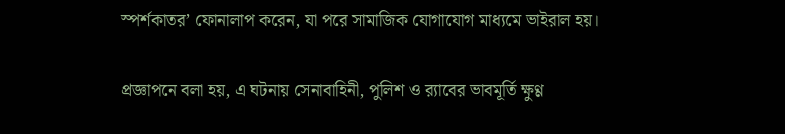স্পর্শকাতর’ ফোনালাপ করেন, যা পরে সামাজিক যোগাযোগ মাধ্যমে ভাইরাল হয়।

প্রজ্ঞাপনে বলা হয়, এ ঘটনায় সেনাবাহিনী, পুলিশ ও র‌্যাবের ভাবমূর্তি ক্ষুণ্ণ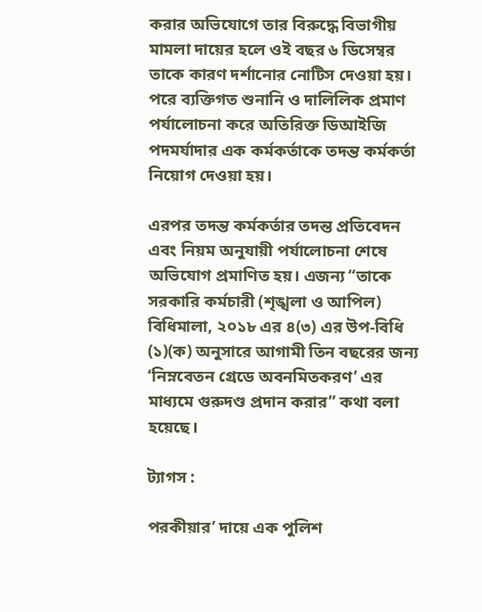করার অভিযোগে তার বিরুদ্ধে বিভাগীয় মামলা দায়ের হলে ওই বছর ৬ ডিসেম্বর তাকে কারণ দর্শানোর নোটিস দেওয়া হয়। পরে ব্যক্তিগত শুনানি ও দালিলিক প্রমাণ পর্যালোচনা করে অতিরিক্ত ডিআইজি পদমর্যাদার এক কর্মকর্তাকে তদন্ত কর্মকর্তা নিয়োগ দেওয়া হয়।

এরপর তদন্ত কর্মকর্তার তদন্ত প্রতিবেদন এবং নিয়ম অনুযায়ী পর্যালোচনা শেষে অভিযোগ প্রমাণিত হয়। এজন্য “তাকে সরকারি কর্মচারী (শৃঙ্খলা ও আপিল) বিধিমালা, ২০১৮ এর ৪(৩) এর উপ-বিধি (১)(ক) অনুসারে আগামী তিন বছরের জন্য ‘নিম্নবেতন গ্রেডে অবনমিতকরণ’ এর মাধ্যমে গুরুদণ্ড প্রদান করার” কথা বলা হয়েছে।

ট্যাগস :

পরকীয়ার’ দায়ে এক পুলিশ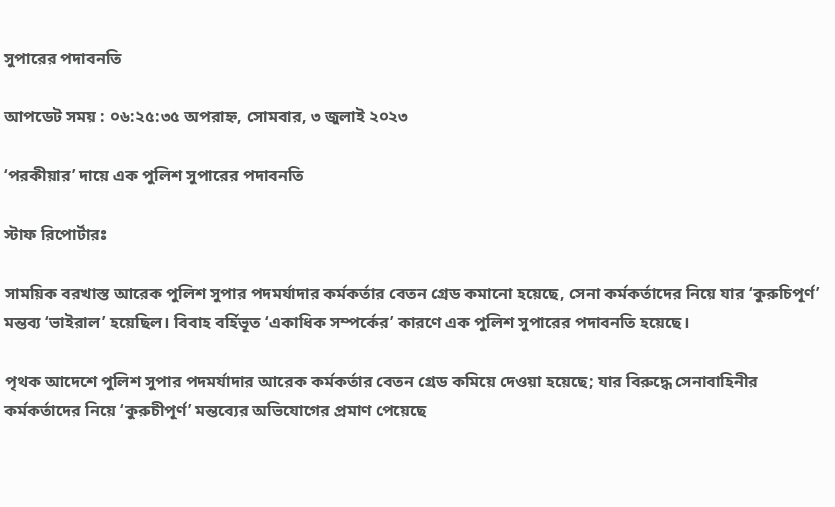সুপারের পদাবনতি

আপডেট সময় : ০৬:২৫:৩৫ অপরাহ্ন, সোমবার, ৩ জুলাই ২০২৩

‘পরকীয়ার’ দায়ে এক পুলিশ সুপারের পদাবনতি

স্টাফ রিপোর্টারঃ

সাময়িক বরখাস্ত আরেক পুলিশ সুপার পদমর্যাদার কর্মকর্তার বেতন গ্রেড কমানো হয়েছে, সেনা কর্মকর্তাদের নিয়ে যার ‘কুরুচিপূর্ণ’ মন্তব্য ‘ভাইরাল’ হয়েছিল। বিবাহ বর্হিভূত ‘একাধিক সম্পর্কের’ কারণে এক পুলিশ সুপারের পদাবনতি হয়েছে।

পৃথক আদেশে পুলিশ সুপার পদমর্যাদার আরেক কর্মকর্তার বেতন গ্রেড কমিয়ে দেওয়া হয়েছে; যার বিরুদ্ধে সেনাবাহিনীর কর্মকর্তাদের নিয়ে ‘কুরুচীপূর্ণ’ মন্তব্যের অভিযোগের প্রমাণ পেয়েছে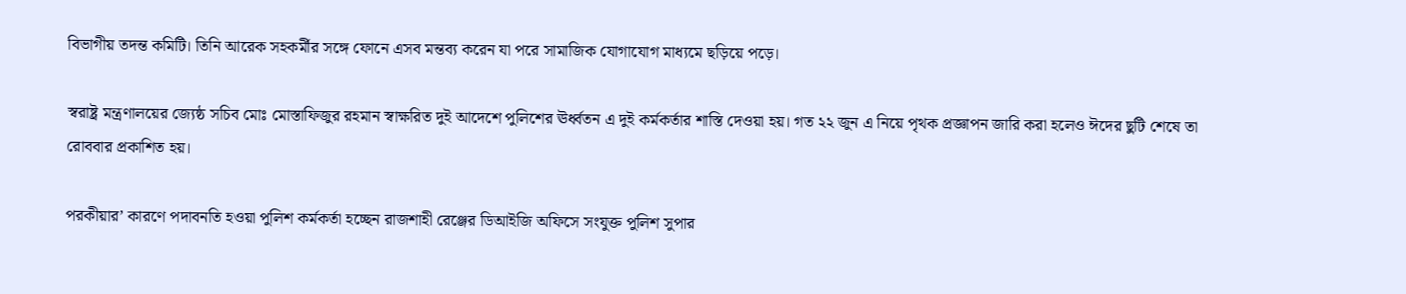বিভাগীয় তদন্ত কমিটি। তিনি আরেক সহকর্মীর সঙ্গে ফোনে এসব মন্তব্য করেন যা পরে সামাজিক যোগাযোগ মাধ্যমে ছড়িয়ে পড়ে।

স্বরাষ্ট্র মন্ত্রণালয়ের জ্যেষ্ঠ সচিব মোঃ মোস্তাফিজুর রহমান স্বাক্ষরিত দুই আদেশে পুলিশের ঊর্ধ্বতন এ দুই কর্মকর্তার শাস্তি দেওয়া হয়। গত ২২ জুন এ নিয়ে পৃথক প্রজ্ঞাপন জারি করা হলেও ঈদের ছুটি শেষে তা রোববার প্রকাশিত হয়।

পরকীয়ার’ কারণে পদাবনতি হওয়া পুলিশ কর্মকর্তা হচ্ছেন রাজশাহী রেঞ্জের ডিআইজি অফিসে সংযুক্ত পুলিশ সুপার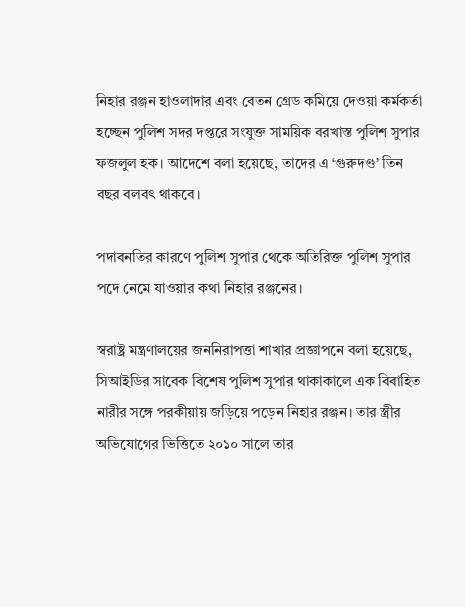নিহার রঞ্জন হাওলাদার এবং বেতন গ্রেড কমিয়ে দেওয়া কর্মকর্তা হচ্ছেন পুলিশ সদর দপ্তরে সংযুক্ত সাময়িক বরখাস্ত পুলিশ সুপার ফজলুল হক। আদেশে বলা হয়েছে, তাদের এ ‘গুরুদণ্ড’ তিন বছর বলবৎ থাকবে।

পদাবনতির কারণে পুলিশ সুপার থেকে অতিরিক্ত পুলিশ সুপার পদে নেমে যাওয়ার কথা নিহার রঞ্জনের।

স্বরাষ্ট্র মন্ত্রণালয়ের জননিরাপত্তা শাখার প্রজ্ঞাপনে বলা হয়েছে, সিআইডির সাবেক বিশেষ পুলিশ সুপার থাকাকালে এক বিবাহিত নারীর সঙ্গে পরকীয়ায় জড়িয়ে পড়েন নিহার রঞ্জন। তার স্ত্রীর অভিযোগের ভিত্তিতে ২০১০ সালে তার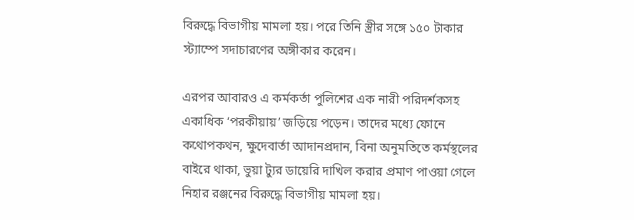বিরুদ্ধে বিভাগীয় মামলা হয়। পরে তিনি স্ত্রীর সঙ্গে ১৫০ টাকার স্ট্যাম্পে সদাচারণের অঙ্গীকার করেন।

এরপর আবারও এ কর্মকর্তা পুলিশের এক নারী পরিদর্শকসহ একাধিক ‘পরকীয়ায়’ জড়িয়ে পড়েন। তাদের মধ্যে ফোনে কথোপকথন, ক্ষুদেবার্তা আদানপ্রদান, বিনা অনুমতিতে কর্মস্থলের বাইরে থাকা, ভুয়া ট্যুর ডায়েরি দাখিল করার প্রমাণ পাওয়া গেলে নিহার রঞ্জনের বিরুদ্ধে বিভাগীয় মামলা হয়।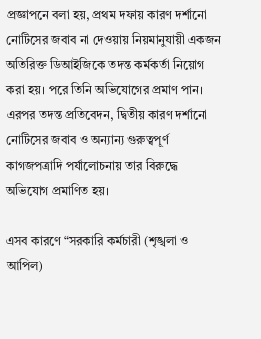প্রজ্ঞাপনে বলা হয়, প্রথম দফায় কারণ দর্শানো নোটিসের জবাব না দেওয়ায় নিয়মানুযায়ী একজন অতিরিক্ত ডিআইজিকে তদন্ত কর্মকর্তা নিয়োগ করা হয়। পরে তিনি অভিযোগের প্রমাণ পান। এরপর তদন্ত প্রতিবেদন, দ্বিতীয় কারণ দর্শানো নোটিসের জবাব ও অন্যান্য গুরুত্বপূর্ণ কাগজপত্রাদি পর্যালোচনায় তার বিরুদ্ধে অভিযোগ প্রমাণিত হয়।

এসব কারণে “সরকারি কর্মচারী (শৃঙ্খলা ও আপিল)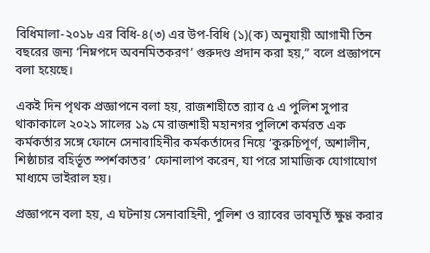বিধিমালা-২০১৮ এর বিধি-৪(৩) এর উপ-বিধি (১)(ক) অনুযায়ী আগামী তিন বছরের জন্য ‘নিম্নপদে অবনমিতকরণ’ গুরুদণ্ড প্রদান করা হয়,” বলে প্রজ্ঞাপনে বলা হয়েছে।

একই দিন পৃথক প্রজ্ঞাপনে বলা হয়, রাজশাহীতে র‌্যাব ৫ এ পুলিশ সুপার থাকাকালে ২০২১ সালের ১৯ মে রাজশাহী মহানগর পুলিশে কর্মরত এক কর্মকর্তার সঙ্গে ফোনে সেনাবাহিনীর কর্মকর্তাদের নিয়ে ‘কুরুচিপূর্ণ, অশালীন, শিষ্ঠাচার বহির্ভূত স্পর্শকাতর’ ফোনালাপ করেন, যা পরে সামাজিক যোগাযোগ মাধ্যমে ভাইরাল হয়।

প্রজ্ঞাপনে বলা হয়, এ ঘটনায় সেনাবাহিনী, পুলিশ ও র‌্যাবের ভাবমূর্তি ক্ষুণ্ণ করার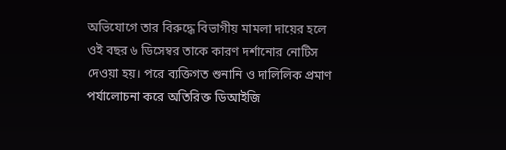অভিযোগে তার বিরুদ্ধে বিভাগীয় মামলা দায়ের হলে ওই বছর ৬ ডিসেম্বর তাকে কারণ দর্শানোর নোটিস দেওয়া হয়। পরে ব্যক্তিগত শুনানি ও দালিলিক প্রমাণ পর্যালোচনা করে অতিরিক্ত ডিআইজি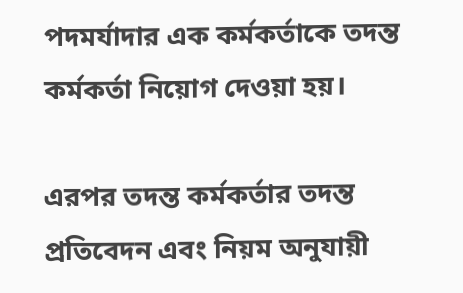পদমর্যাদার এক কর্মকর্তাকে তদন্ত কর্মকর্তা নিয়োগ দেওয়া হয়।

এরপর তদন্ত কর্মকর্তার তদন্ত প্রতিবেদন এবং নিয়ম অনুযায়ী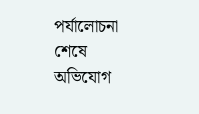পর্যালোচনা শেষে অভিযোগ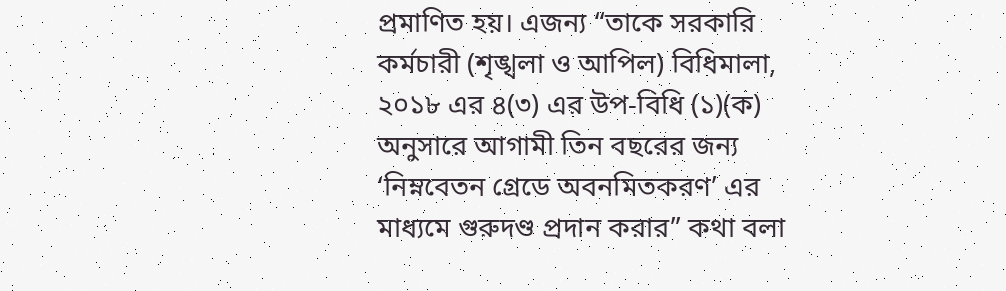প্রমাণিত হয়। এজন্য “তাকে সরকারি কর্মচারী (শৃঙ্খলা ও আপিল) বিধিমালা, ২০১৮ এর ৪(৩) এর উপ-বিধি (১)(ক) অনুসারে আগামী তিন বছরের জন্য ‘নিম্নবেতন গ্রেডে অবনমিতকরণ’ এর মাধ্যমে গুরুদণ্ড প্রদান করার” কথা বলা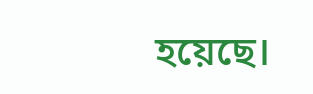হয়েছে।